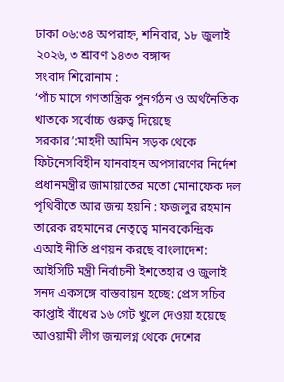ঢাকা ০৬:৩৪ অপরাহ্ন, শনিবার, ১৮ জুলাই ২০২৬, ৩ শ্রাবণ ১৪৩৩ বঙ্গাব্দ
সংবাদ শিরোনাম :
‘পাঁচ মাসে গণতান্ত্রিক পুনর্গঠন ও অর্থনৈতিক খাতকে সর্বোচ্চ গুরুত্ব দিয়েছে সরকার’:মাহদী আমিন সড়ক থেকে ফিটনেসবিহীন যানবাহন অপসারণের নির্দেশ প্রধানমন্ত্রীর জামায়াতের মতো মোনাফেক দল পৃথিবীতে আর জন্ম হয়নি : ফজলুর রহমান তারেক রহমানের নেতৃত্বে মানবকেন্দ্রিক এআই নীতি প্রণয়ন করছে বাংলাদেশ: আইসিটি মন্ত্রী নির্বাচনী ইশতেহার ও জুলাই সনদ একসঙ্গে বাস্তবায়ন হচ্ছে: প্রেস সচিব কাপ্তাই বাঁধের ১৬ গেট খুলে দেওয়া হয়েছে আওয়ামী লীগ জন্মলগ্ন থেকে দেশের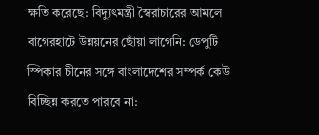ক্ষতি করেছে: বিদ্যুৎমন্ত্রী স্বৈরাচারের আমলে বাগেরহাটে উন্নয়নের ছোঁয়া লাগেনি: ডেপুটি স্পিকার চীনের সঙ্গে বাংলাদেশের সম্পর্ক কেউ বিচ্ছিন্ন করতে পারবে না: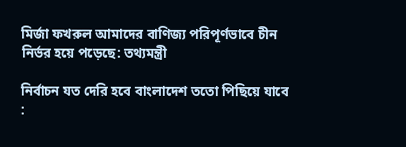মির্জা ফখরুল আমাদের বাণিজ্য পরিপূর্ণভাবে চীন নির্ভর হয়ে পড়েছে: তথ্যমন্ত্রী

নির্বাচন যত দেরি হবে বাংলাদেশ ততো পিছিয়ে যাবে :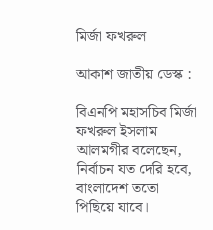মির্জা ফখরুল

আকাশ জাতীয় ডেস্ক :

বিএনপি মহাসচিব মির্জা ফখরুল ইসলাম আলমগীর বলেছেন, নির্বাচন যত দেরি হবে, বাংলাদেশ ততো পিছিয়ে যাবে।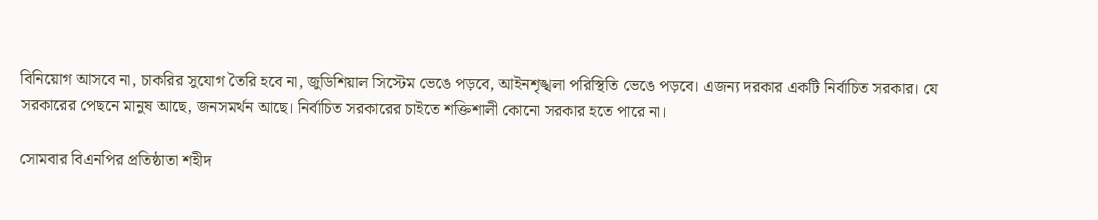বিনিয়োগ আসবে না, চাকরির সুযোগ তৈরি হবে না, জুডিশিয়াল সিস্টেম ভেঙে পড়বে, আইনশৃঙ্খলা পরিস্থিতি ভেঙে পড়বে। এজন্য দরকার একটি নির্বাচিত সরকার। যে সরকারের পেছনে মানুষ আছে, জনসমর্থন আছে। নির্বাচিত সরকারের চাইতে শক্তিশালী কোনো সরকার হতে পারে না।

সোমবার বিএনপির প্রতিষ্ঠাতা শহীদ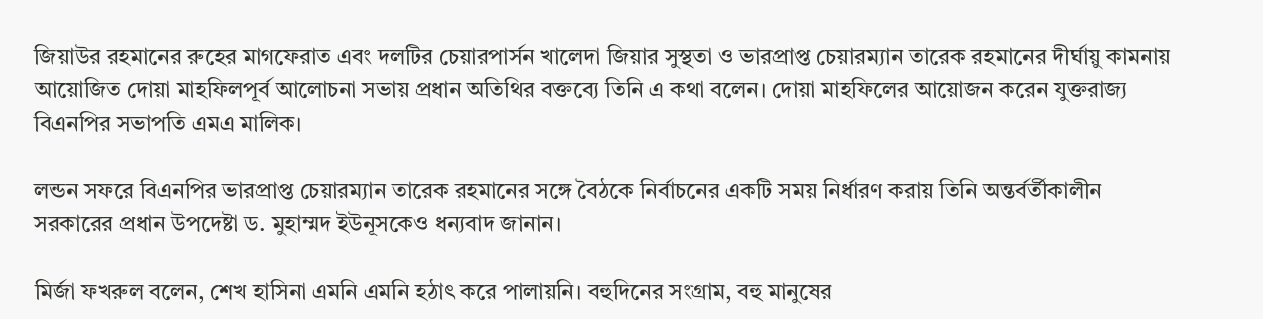জিয়াউর রহমানের রুহের মাগফেরাত এবং দলটির চেয়ারপার্সন খালেদা জিয়ার সুস্থতা ও ভারপ্রাপ্ত চেয়ারম্যান তারেক রহমানের দীর্ঘায়ু কামনায় আয়োজিত দোয়া মাহফিলপূর্ব আলোচনা সভায় প্রধান অতিথির বক্তব্যে তিনি এ কথা বলেন। দোয়া মাহফিলের আয়োজন করেন যুক্তরাজ্য বিএনপির সভাপতি এমএ মালিক।

লন্ডন সফরে বিএনপির ভারপ্রাপ্ত চেয়ারম্যান তারেক রহমানের সঙ্গে বৈঠকে নির্বাচনের একটি সময় নির্ধারণ করায় তিনি অন্তর্বর্তীকালীন সরকারের প্রধান উপদেষ্টা ড. মুহাম্মদ ইউনূসকেও ধন্যবাদ জানান।

মির্জা ফখরুল বলেন, শেখ হাসিনা এমনি এমনি হঠাৎ করে পালায়নি। বহুদিনের সংগ্রাম, বহু মানুষের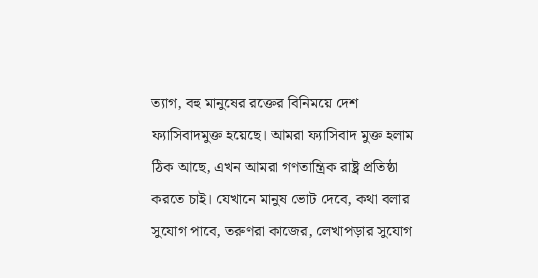ত্যাগ, বহু মানুষের রক্তের বিনিময়ে দেশ ফ্যাসিবাদমুক্ত হয়েছে। আমরা ফ্যাসিবাদ মুক্ত হলাম ঠিক আছে, এখন আমরা গণতান্ত্রিক রাষ্ট্র প্রতিষ্ঠা করতে চাই। যেখানে মানুষ ভোট দেবে, কথা বলার সুযোগ পাবে, তরুণরা কাজের, লেখাপড়ার সুযোগ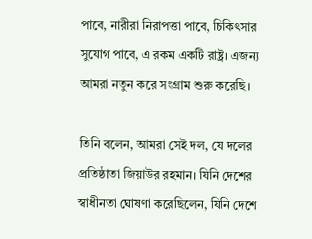পাবে, নারীরা নিরাপত্তা পাবে, চিকিৎসার সুযোগ পাবে, এ রকম একটি রাষ্ট্র। এজন্য আমরা নতুন করে সংগ্রাম শুরু করেছি।

তিনি বলেন, আমরা সেই দল, যে দলের প্রতিষ্ঠাতা জিয়াউর রহমান। যিনি দেশের স্বাধীনতা ঘোষণা করেছিলেন, যিনি দেশে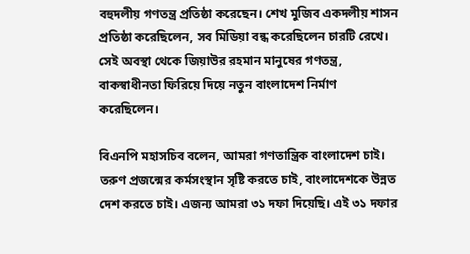বহুদলীয় গণতন্ত্র প্রতিষ্ঠা করেছেন। শেখ মুজিব একদলীয় শাসন প্রতিষ্ঠা করেছিলেন, সব মিডিয়া বন্ধ করেছিলেন চারটি রেখে। সেই অবস্থা থেকে জিয়াউর রহমান মানুষের গণতন্ত্র, বাকস্বাধীনতা ফিরিয়ে দিয়ে নতুন বাংলাদেশ নির্মাণ করেছিলেন।

বিএনপি মহাসচিব বলেন, আমরা গণতান্ত্রিক বাংলাদেশ চাই। তরুণ প্রজন্মের কর্মসংস্থান সৃষ্টি করতে চাই, বাংলাদেশকে উন্নত দেশ করতে চাই। এজন্য আমরা ৩১ দফা দিয়েছি। এই ৩১ দফার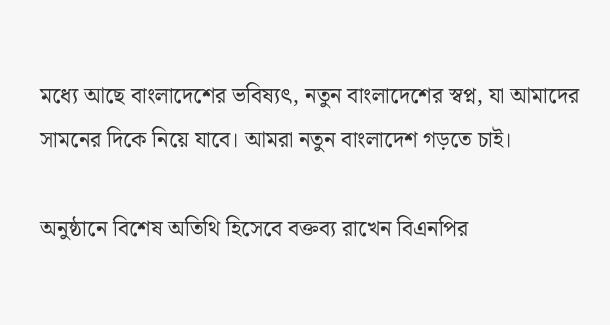মধ্যে আছে বাংলাদেশের ভবিষ্যৎ, নতুন বাংলাদেশের স্বপ্ন, যা আমাদের সামনের দিকে নিয়ে যাবে। আমরা নতুন বাংলাদেশ গড়তে চাই।

অনুষ্ঠানে বিশেষ অতিথি হিসেবে বক্তব্য রাখেন বিএনপির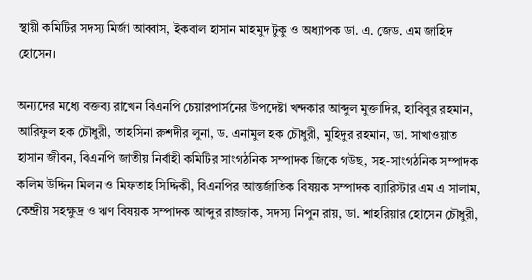স্থায়ী কমিটির সদস্য মির্জা আব্বাস, ইকবাল হাসান মাহমুদ টুকু ও অধ্যাপক ডা. এ. জেড. এম জাহিদ হোসেন।

অন্যদের মধ্যে বক্তব্য রাখেন বিএনপি চেয়ারপার্সনের উপদেষ্টা খন্দকার আব্দুল মুক্তাদির, হাবিবুর রহমান, আরিফুল হক চৌধুরী, তাহসিনা রুশদীর লুনা, ড. এনামুল হক চৌধুরী, মুহিদুর রহমান, ডা. সাখাওয়াত হাসান জীবন, বিএনপি জাতীয় নির্বাহী কমিটির সাংগঠনিক সম্পাদক জিকে গউছ, সহ-সাংগঠনিক সম্পাদক কলিম উদ্দিন মিলন ও মিফতাহ সিদ্দিকী, বিএনপির আন্তর্জাতিক বিষয়ক সম্পাদক ব্যারিস্টার এম এ সালাম, কেন্দ্রীয় সহক্ষুদ্র ও ঋণ বিষয়ক সম্পাদক আব্দুর রাজ্জাক, সদস্য নিপুন রায়, ডা. শাহরিয়ার হোসেন চৌধুরী,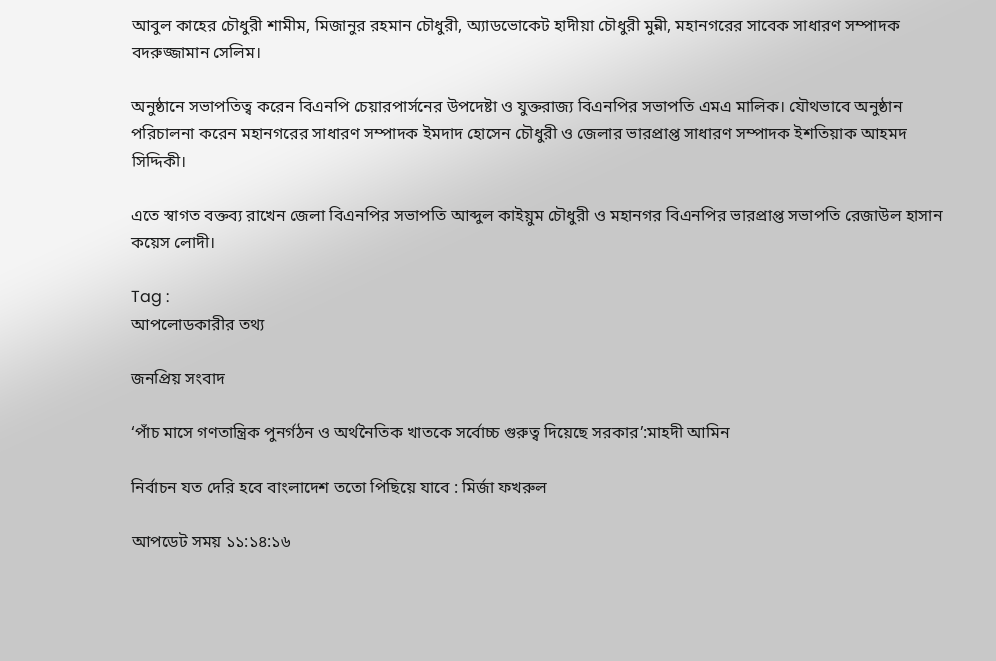আবুল কাহের চৌধুরী শামীম, মিজানুর রহমান চৌধুরী, অ্যাডভোকেট হাদীয়া চৌধুরী মুন্নী, মহানগরের সাবেক সাধারণ সম্পাদক বদরুজ্জামান সেলিম।

অনুষ্ঠানে সভাপতিত্ব করেন বিএনপি চেয়ারপার্সনের উপদেষ্টা ও যুক্তরাজ্য বিএনপির সভাপতি এমএ মালিক। যৌথভাবে অনুষ্ঠান পরিচালনা করেন মহানগরের সাধারণ সম্পাদক ইমদাদ হোসেন চৌধুরী ও জেলার ভারপ্রাপ্ত সাধারণ সম্পাদক ইশতিয়াক আহমদ সিদ্দিকী।

এতে স্বাগত বক্তব্য রাখেন জেলা বিএনপির সভাপতি আব্দুল কাইয়ুম চৌধুরী ও মহানগর বিএনপির ভারপ্রাপ্ত সভাপতি রেজাউল হাসান কয়েস লোদী।

Tag :
আপলোডকারীর তথ্য

জনপ্রিয় সংবাদ

‘পাঁচ মাসে গণতান্ত্রিক পুনর্গঠন ও অর্থনৈতিক খাতকে সর্বোচ্চ গুরুত্ব দিয়েছে সরকার’:মাহদী আমিন

নির্বাচন যত দেরি হবে বাংলাদেশ ততো পিছিয়ে যাবে : মির্জা ফখরুল

আপডেট সময় ১১:১৪:১৬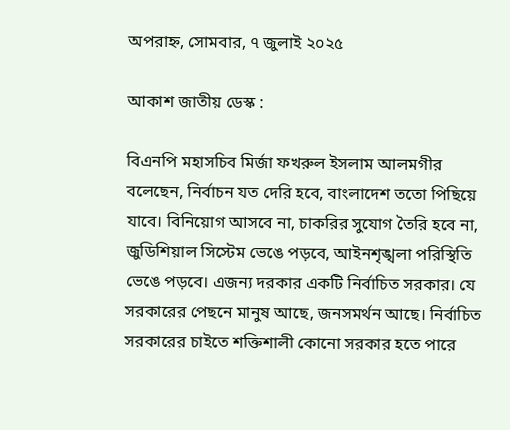অপরাহ্ন, সোমবার, ৭ জুলাই ২০২৫

আকাশ জাতীয় ডেস্ক :

বিএনপি মহাসচিব মির্জা ফখরুল ইসলাম আলমগীর বলেছেন, নির্বাচন যত দেরি হবে, বাংলাদেশ ততো পিছিয়ে যাবে। বিনিয়োগ আসবে না, চাকরির সুযোগ তৈরি হবে না, জুডিশিয়াল সিস্টেম ভেঙে পড়বে, আইনশৃঙ্খলা পরিস্থিতি ভেঙে পড়বে। এজন্য দরকার একটি নির্বাচিত সরকার। যে সরকারের পেছনে মানুষ আছে, জনসমর্থন আছে। নির্বাচিত সরকারের চাইতে শক্তিশালী কোনো সরকার হতে পারে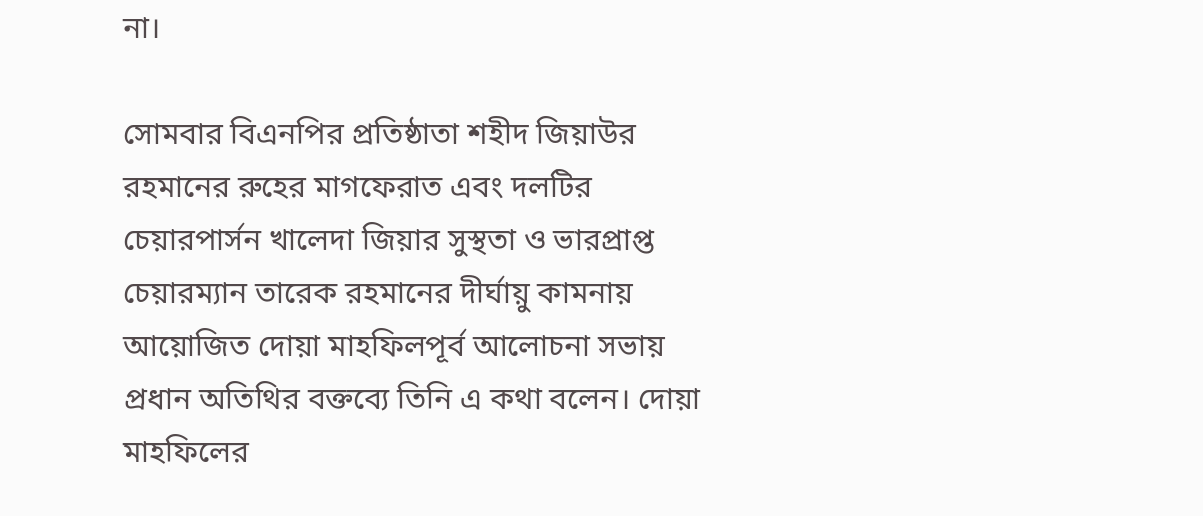না।

সোমবার বিএনপির প্রতিষ্ঠাতা শহীদ জিয়াউর রহমানের রুহের মাগফেরাত এবং দলটির চেয়ারপার্সন খালেদা জিয়ার সুস্থতা ও ভারপ্রাপ্ত চেয়ারম্যান তারেক রহমানের দীর্ঘায়ু কামনায় আয়োজিত দোয়া মাহফিলপূর্ব আলোচনা সভায় প্রধান অতিথির বক্তব্যে তিনি এ কথা বলেন। দোয়া মাহফিলের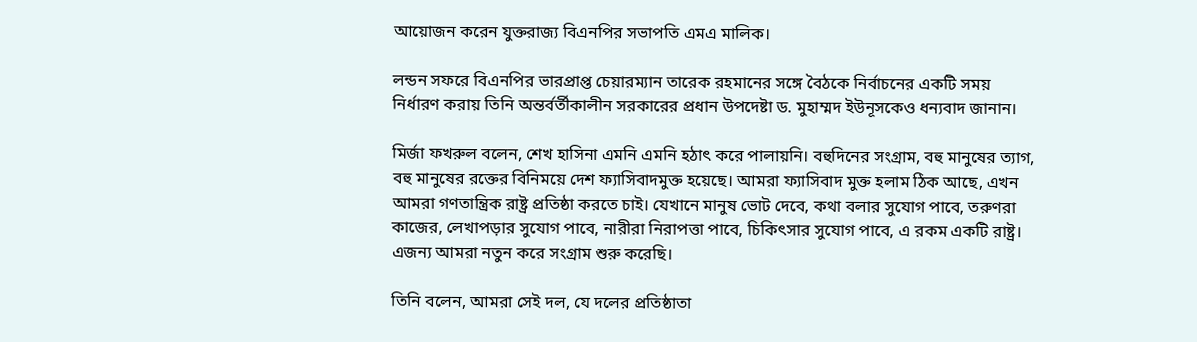আয়োজন করেন যুক্তরাজ্য বিএনপির সভাপতি এমএ মালিক।

লন্ডন সফরে বিএনপির ভারপ্রাপ্ত চেয়ারম্যান তারেক রহমানের সঙ্গে বৈঠকে নির্বাচনের একটি সময় নির্ধারণ করায় তিনি অন্তর্বর্তীকালীন সরকারের প্রধান উপদেষ্টা ড. মুহাম্মদ ইউনূসকেও ধন্যবাদ জানান।

মির্জা ফখরুল বলেন, শেখ হাসিনা এমনি এমনি হঠাৎ করে পালায়নি। বহুদিনের সংগ্রাম, বহু মানুষের ত্যাগ, বহু মানুষের রক্তের বিনিময়ে দেশ ফ্যাসিবাদমুক্ত হয়েছে। আমরা ফ্যাসিবাদ মুক্ত হলাম ঠিক আছে, এখন আমরা গণতান্ত্রিক রাষ্ট্র প্রতিষ্ঠা করতে চাই। যেখানে মানুষ ভোট দেবে, কথা বলার সুযোগ পাবে, তরুণরা কাজের, লেখাপড়ার সুযোগ পাবে, নারীরা নিরাপত্তা পাবে, চিকিৎসার সুযোগ পাবে, এ রকম একটি রাষ্ট্র। এজন্য আমরা নতুন করে সংগ্রাম শুরু করেছি।

তিনি বলেন, আমরা সেই দল, যে দলের প্রতিষ্ঠাতা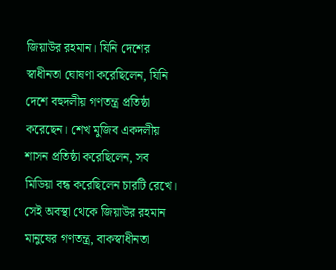জিয়াউর রহমান। যিনি দেশের স্বাধীনতা ঘোষণা করেছিলেন, যিনি দেশে বহুদলীয় গণতন্ত্র প্রতিষ্ঠা করেছেন। শেখ মুজিব একদলীয় শাসন প্রতিষ্ঠা করেছিলেন, সব মিডিয়া বন্ধ করেছিলেন চারটি রেখে। সেই অবস্থা থেকে জিয়াউর রহমান মানুষের গণতন্ত্র, বাকস্বাধীনতা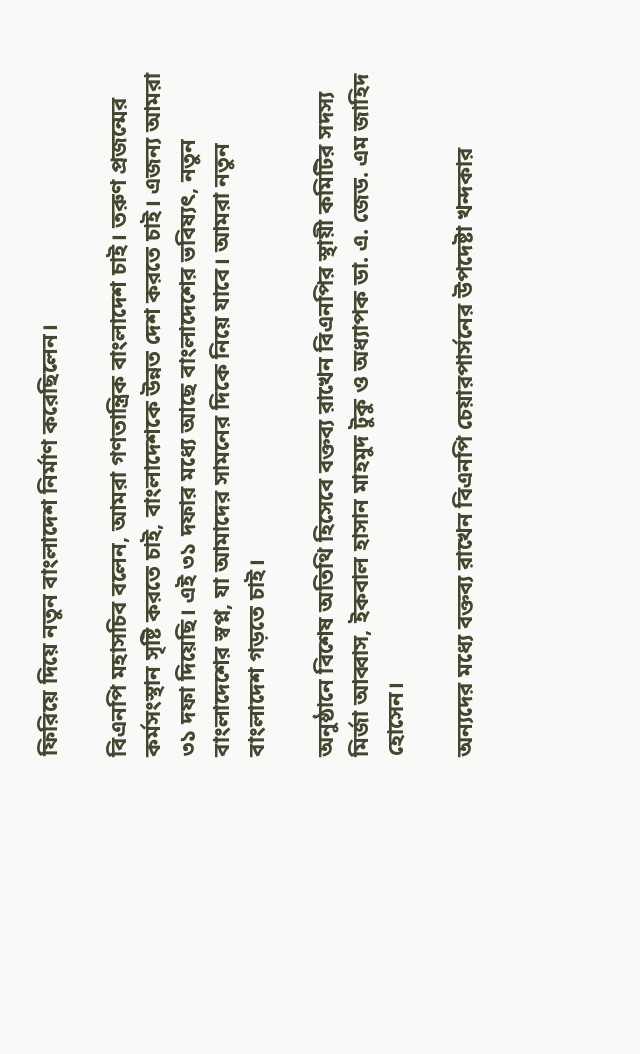ফিরিয়ে দিয়ে নতুন বাংলাদেশ নির্মাণ করেছিলেন।

বিএনপি মহাসচিব বলেন, আমরা গণতান্ত্রিক বাংলাদেশ চাই। তরুণ প্রজন্মের কর্মসংস্থান সৃষ্টি করতে চাই, বাংলাদেশকে উন্নত দেশ করতে চাই। এজন্য আমরা ৩১ দফা দিয়েছি। এই ৩১ দফার মধ্যে আছে বাংলাদেশের ভবিষ্যৎ, নতুন বাংলাদেশের স্বপ্ন, যা আমাদের সামনের দিকে নিয়ে যাবে। আমরা নতুন বাংলাদেশ গড়তে চাই।

অনুষ্ঠানে বিশেষ অতিথি হিসেবে বক্তব্য রাখেন বিএনপির স্থায়ী কমিটির সদস্য মির্জা আব্বাস, ইকবাল হাসান মাহমুদ টুকু ও অধ্যাপক ডা. এ. জেড. এম জাহিদ হোসেন।

অন্যদের মধ্যে বক্তব্য রাখেন বিএনপি চেয়ারপার্সনের উপদেষ্টা খন্দকার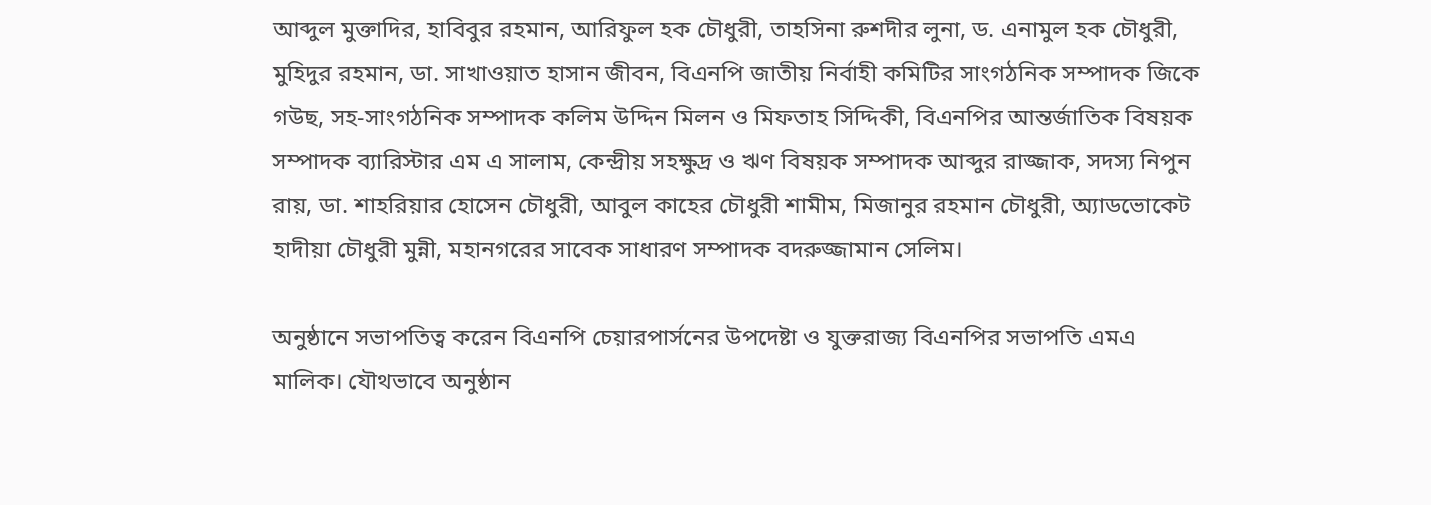আব্দুল মুক্তাদির, হাবিবুর রহমান, আরিফুল হক চৌধুরী, তাহসিনা রুশদীর লুনা, ড. এনামুল হক চৌধুরী, মুহিদুর রহমান, ডা. সাখাওয়াত হাসান জীবন, বিএনপি জাতীয় নির্বাহী কমিটির সাংগঠনিক সম্পাদক জিকে গউছ, সহ-সাংগঠনিক সম্পাদক কলিম উদ্দিন মিলন ও মিফতাহ সিদ্দিকী, বিএনপির আন্তর্জাতিক বিষয়ক সম্পাদক ব্যারিস্টার এম এ সালাম, কেন্দ্রীয় সহক্ষুদ্র ও ঋণ বিষয়ক সম্পাদক আব্দুর রাজ্জাক, সদস্য নিপুন রায়, ডা. শাহরিয়ার হোসেন চৌধুরী, আবুল কাহের চৌধুরী শামীম, মিজানুর রহমান চৌধুরী, অ্যাডভোকেট হাদীয়া চৌধুরী মুন্নী, মহানগরের সাবেক সাধারণ সম্পাদক বদরুজ্জামান সেলিম।

অনুষ্ঠানে সভাপতিত্ব করেন বিএনপি চেয়ারপার্সনের উপদেষ্টা ও যুক্তরাজ্য বিএনপির সভাপতি এমএ মালিক। যৌথভাবে অনুষ্ঠান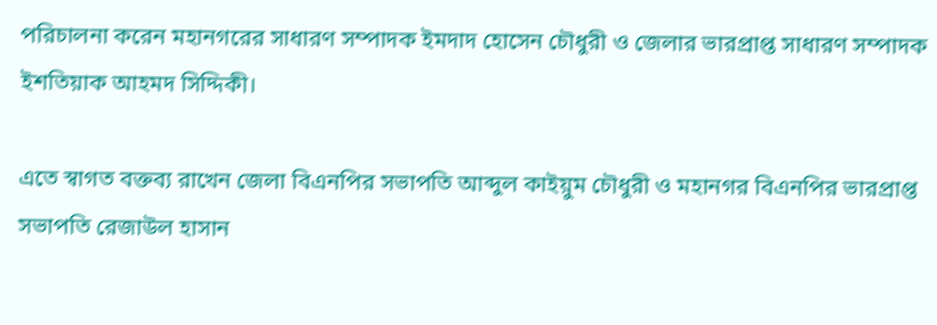পরিচালনা করেন মহানগরের সাধারণ সম্পাদক ইমদাদ হোসেন চৌধুরী ও জেলার ভারপ্রাপ্ত সাধারণ সম্পাদক ইশতিয়াক আহমদ সিদ্দিকী।

এতে স্বাগত বক্তব্য রাখেন জেলা বিএনপির সভাপতি আব্দুল কাইয়ুম চৌধুরী ও মহানগর বিএনপির ভারপ্রাপ্ত সভাপতি রেজাউল হাসান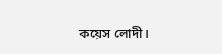কয়েস লোদী।